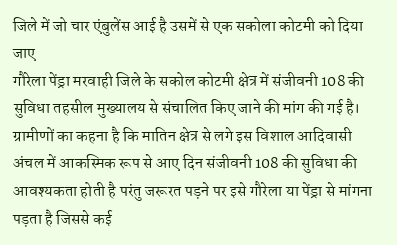जिले में जो चार एंबुलेंस आई है उसमें से एक सकोला कोटमी को दिया जाए
गौरेला पेंड्रा मरवाही जिले के सकोल कोटमी क्षेत्र में संजीवनी 108 की सुविधा तहसील मुख्यालय से संचालित किए जाने की मांग की गई है। ग्रामीणों का कहना है कि मातिन क्षेत्र से लगे इस विशाल आदिवासी अंचल में आकस्मिक रूप से आए दिन संजीवनी 108 की सुविधा की आवश्यकता होती है परंतु जरूरत पड़ने पर इसे गौरेला या पेंड्रा से मांगना पड़ता है जिससे कई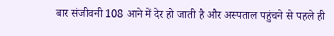बार संजीवनी 108 आने में देर हो जाती है और अस्पताल पहुंचने से पहले ही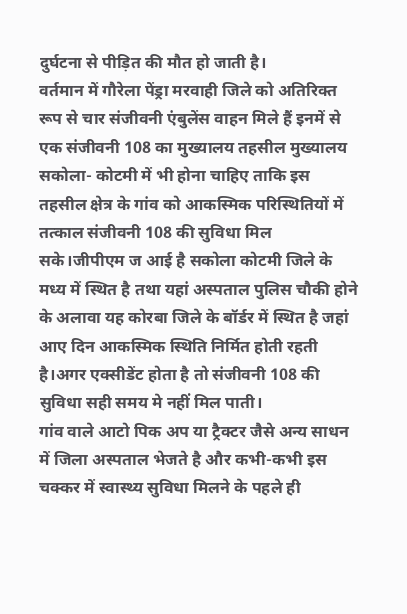दुर्घटना से पीड़ित की मौत हो जाती है।
वर्तमान में गौरेला पेंड्रा मरवाही जिले को अतिरिक्त रूप से चार संजीवनी एंबुलेंस वाहन मिले हैं इनमें से एक संजीवनी 108 का मुख्यालय तहसील मुख्यालय सकोला- कोटमी में भी होना चाहिए ताकि इस तहसील क्षेत्र के गांव को आकस्मिक परिस्थितियों में तत्काल संजीवनी 108 की सुविधा मिल सके।जीपीएम ज आई है सकोला कोटमी जिले के मध्य में स्थित है तथा यहां अस्पताल पुलिस चौकी होने के अलावा यह कोरबा जिले के बॉर्डर में स्थित है जहां आए दिन आकस्मिक स्थिति निर्मित होती रहती है।अगर एक्सीडेंट होता है तो संजीवनी 108 की सुविधा सही समय मे नहीं मिल पाती।
गांव वाले आटो पिक अप या ट्रैक्टर जैसे अन्य साधन में जिला अस्पताल भेजते है और कभी-कभी इस चक्कर में स्वास्थ्य सुविधा मिलने के पहले ही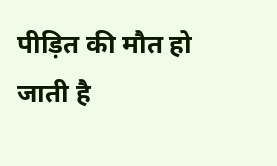पीड़ित की मौत हो जाती है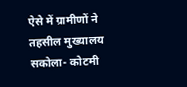ऐसे में ग्रामीणों ने
तहसील मुख्यालय सकोला- कोटमी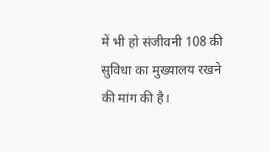में भी हो संजीवनी 108 की सुविधा का मुख्यालय रखने की मांग की है।